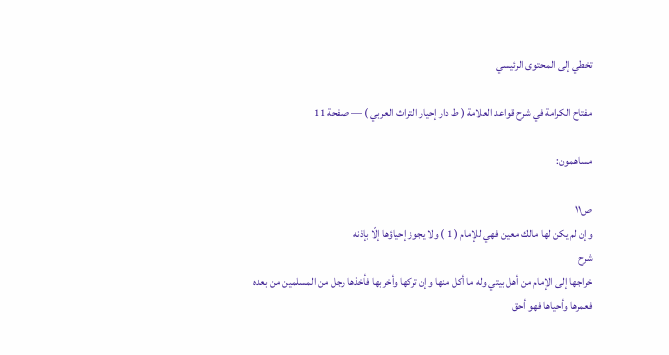تخطي إلى المحتوى الرئيسي

مفتاح الكرامة في شرح قواعد العلامة ( ط دار إحيار التراث العربي ) — صفحة 11

مساهمون:

ص١١
وإن لم يكن لها مالك معين فهي للإمام ( 1 ) ولا يجوز إحياؤها إلّا بإذنه
شرح
خراجها إلى الإمام من أهل بيتي وله ما أكل منها وإن تركها وأخربها فأخذها رجل من المسلمين من بعده فعمرها وأحياها فهو أحق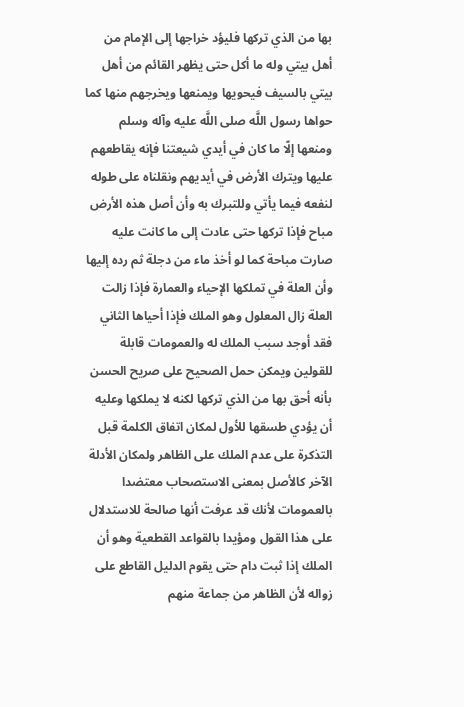بها من الذي تركها فليؤد خراجها إلى الإمام من أهل بيتي وله ما أكل حتى يظهر القائم من أهل بيتي بالسيف فيحويها ويمنعها ويخرجهم منها كما حواها رسول اللَّه صلى اللَّه عليه وآله وسلم ومنعها إلّا ما كان في أيدي شيعتنا فإنه يقاطعهم عليها ويترك الأرض في أيديهم ونقلناه على طوله لنفعه فيما يأتي وللتبرك به وأن أصل هذه الأرض مباح فإذا تركها حتى عادت إلى ما كانت عليه صارت مباحة كما لو أخذ ماء من دجلة ثم رده إليها وأن العلة في تملكها الإحياء والعمارة فإذا زالت العلة زال المعلول وهو الملك فإذا أحياها الثاني فقد أوجد سبب الملك له والعمومات قابلة للقولين ويمكن حمل الصحيح على صريح الحسن بأنه أحق بها من الذي تركها لكنه لا يملكها وعليه أن يؤدي طسقها للأول لمكان اتفاق الكلمة قبل التذكرة على عدم الملك على الظاهر ولمكان الأدلة الآخر كالأصل بمعنى الاستصحاب معتضدا بالعمومات لأنك قد عرفت أنها صالحة للاستدلال على هذا القول ومؤيدا بالقواعد القطعية وهو أن الملك إذا ثبت دام حتى يقوم الدليل القاطع على زواله لأن الظاهر من جماعة منهم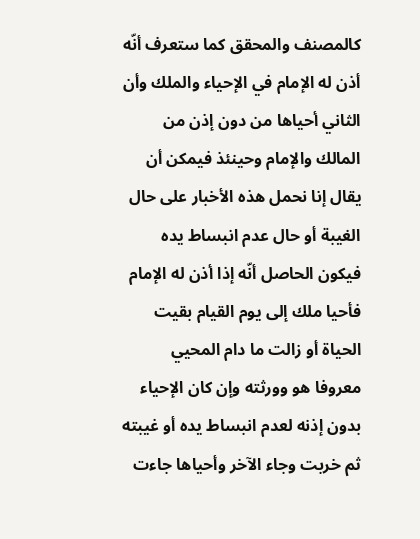كالمصنف والمحقق كما ستعرف أنّه أذن له الإمام في الإحياء والملك وأن الثاني أحياها من دون إذن من المالك والإمام وحينئذ فيمكن أن يقال إنا نحمل هذه الأخبار على حال الغيبة أو حال عدم انبساط يده فيكون الحاصل أنّه إذا أذن له الإمام فأحيا ملك إلى يوم القيام بقيت الحياة أو زالت ما دام المحيي معروفا هو وورثته وإن كان الإحياء بدون إذنه لعدم انبساط يده أو غيبته ثم خربت وجاء الآخر وأحياها جاءت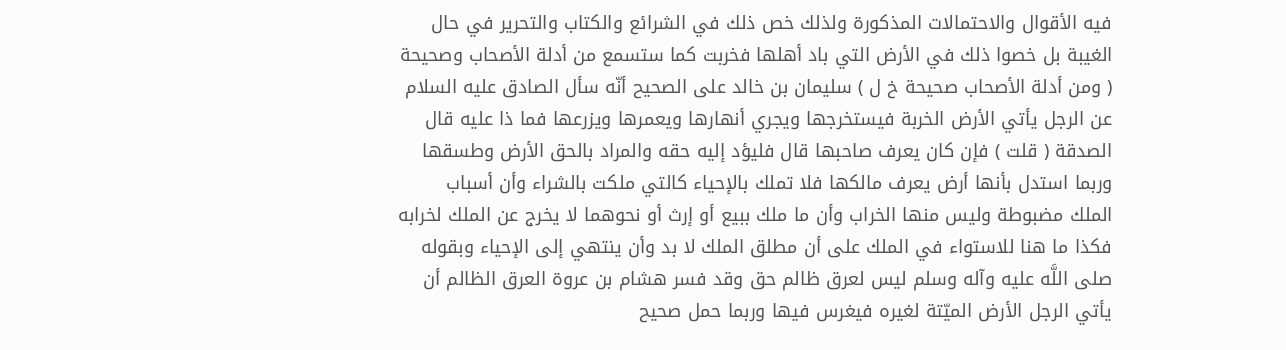فيه الأقوال والاحتمالات المذكورة ولذلك خص ذلك في الشرائع والكتاب والتحرير في حال الغيبة بل خصوا ذلك في الأرض التي باد أهلها فخربت كما ستسمع من أدلة الأصحاب وصحيحة ( ومن أدلة الأصحاب صحيحة خ ل ) سليمان بن خالد على الصحيح أنّه سأل الصادق عليه السلام عن الرجل يأتي الأرض الخربة فيستخرجها ويجري أنهارها ويعمرها ويزرعها فما ذا عليه قال الصدقة ( قلت ) فإن كان يعرف صاحبها قال فليؤد إليه حقه والمراد بالحق الأرض وطسقها وربما استدل بأنها أرض يعرف مالكها فلا تملك بالإحياء كالتي ملكت بالشراء وأن أسباب الملك مضبوطة وليس منها الخراب وأن ما ملك ببيع أو إرث أو نحوهما لا يخرج عن الملك لخرابه فكذا ما هنا للاستواء في الملك على أن مطلق الملك لا بد وأن ينتهي إلى الإحياء وبقوله صلى اللَّه عليه وآله وسلم ليس لعرق ظالم حق وقد فسر هشام بن عروة العرق الظالم أن يأتي الرجل الأرض الميّتة لغيره فيغرس فيها وربما حمل صحيح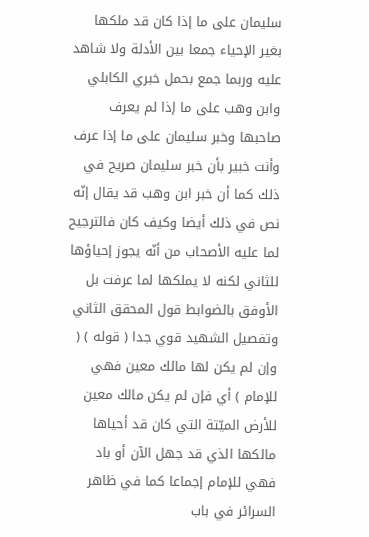سليمان على ما إذا كان قد ملكها بغير الإحياء جمعا بين الأدلة ولا شاهد عليه وربما جمع بحمل خبري الكابلي وابن وهب على ما إذا لم يعرف صاحبها وخبر سليمان على ما إذا عرف وأنت خبير بأن خبر سليمان صريح في ذلك كما أن خبر ابن وهب قد يقال إنّه نص في ذلك أيضا وكيف كان فالترجيح لما عليه الأصحاب من أنّه يجوز إحياؤها للثاني لكنه لا يملكها لما عرفت بل الأوفق بالضوابط قول المحقق الثاني وتفصيل الشهيد قوي جدا ( قوله ) ( وإن لم يكن لها مالك معين فهي للإمام ) أي فإن لم يكن مالك معين للأرض الميّتة التي كان قد أحياها مالكها الذي قد جهل الآن أو باد فهي للإمام إجماعا كما في ظاهر السرائر في باب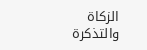الزكاة والتذكرة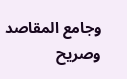وجامع المقاصد وصريح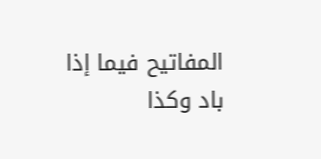المفاتيح فيما إذا باد وكذا